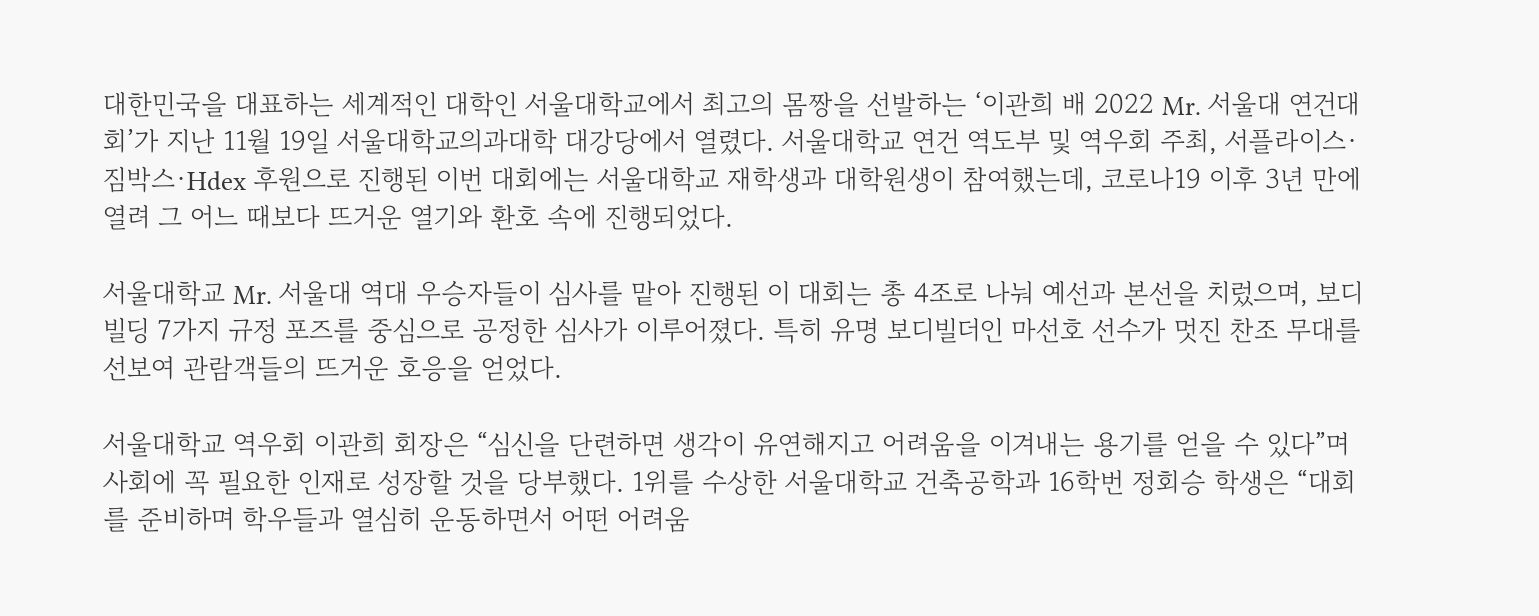대한민국을 대표하는 세계적인 대학인 서울대학교에서 최고의 몸짱을 선발하는 ‘이관희 배 2022 Mr. 서울대 연건대회’가 지난 11월 19일 서울대학교의과대학 대강당에서 열렸다. 서울대학교 연건 역도부 및 역우회 주최, 서플라이스·짐박스·Hdex 후원으로 진행된 이번 대회에는 서울대학교 재학생과 대학원생이 참여했는데, 코로나19 이후 3년 만에 열려 그 어느 때보다 뜨거운 열기와 환호 속에 진행되었다.

서울대학교 Mr. 서울대 역대 우승자들이 심사를 맡아 진행된 이 대회는 총 4조로 나눠 예선과 본선을 치렀으며, 보디빌딩 7가지 규정 포즈를 중심으로 공정한 심사가 이루어졌다. 특히 유명 보디빌더인 마선호 선수가 멋진 찬조 무대를 선보여 관람객들의 뜨거운 호응을 얻었다.

서울대학교 역우회 이관희 회장은 “심신을 단련하면 생각이 유연해지고 어려움을 이겨내는 용기를 얻을 수 있다”며 사회에 꼭 필요한 인재로 성장할 것을 당부했다. 1위를 수상한 서울대학교 건축공학과 16학번 정회승 학생은 “대회를 준비하며 학우들과 열심히 운동하면서 어떤 어려움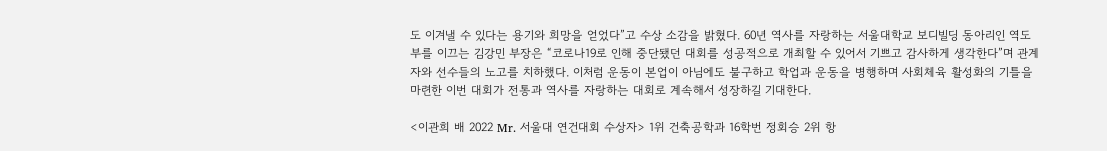도 이겨낼 수 있다는 용기와 희망을 얻었다”고 수상 소감을 밝혔다. 60년 역사를 자랑하는 서울대학교 보디빌딩 동아리인 역도부를 이끄는 김강민 부장은 “코로나19로 인해 중단됐던 대회를 성공적으로 개최할 수 있어서 기쁘고 감사하게 생각한다”며 관계자와 선수들의 노고를 치하했다. 이처럼 운동이 본업이 아님에도 불구하고 학업과 운동을 병행하며 사회체육 활성화의 기틀을 마련한 이번 대회가 전통과 역사를 자랑하는 대회로 계속해서 성장하길 기대한다.

<이관희 배 2022 Mr. 서울대 연건대회 수상자> 1위 건축공학과 16학번 정회승 2위 항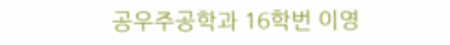공우주공학과 16학번 이영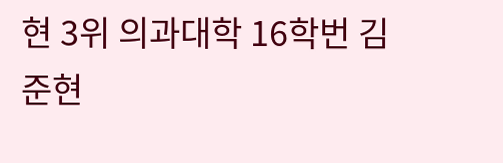현 3위 의과대학 16학번 김준현